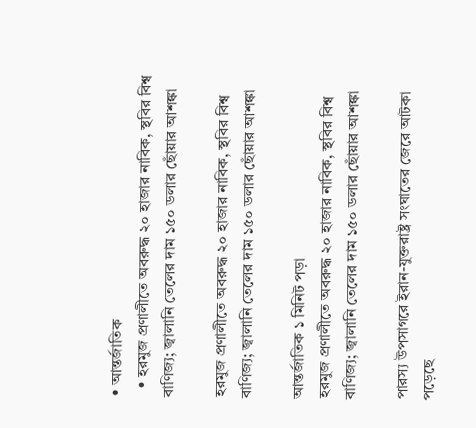• আন্তর্জাতিক
  • হরমুজ প্রণালীতে অবরুদ্ধ ২০ হাজার নাবিক, স্থবির বিশ্ব বাণিজ্য; জ্বালানি তেলের দাম ১৫০ ডলার ছোঁয়ার আশঙ্কা

হরমুজ প্রণালীতে অবরুদ্ধ ২০ হাজার নাবিক, স্থবির বিশ্ব বাণিজ্য; জ্বালানি তেলের দাম ১৫০ ডলার ছোঁয়ার আশঙ্কা

আন্তর্জাতিক ১ মিনিট পড়া
হরমুজ প্রণালীতে অবরুদ্ধ ২০ হাজার নাবিক, স্থবির বিশ্ব বাণিজ্য; জ্বালানি তেলের দাম ১৫০ ডলার ছোঁয়ার আশঙ্কা

পারস্য উপসাগরে ইরান-যুক্তরাষ্ট্র সংঘাতের জেরে আটকা পড়েছে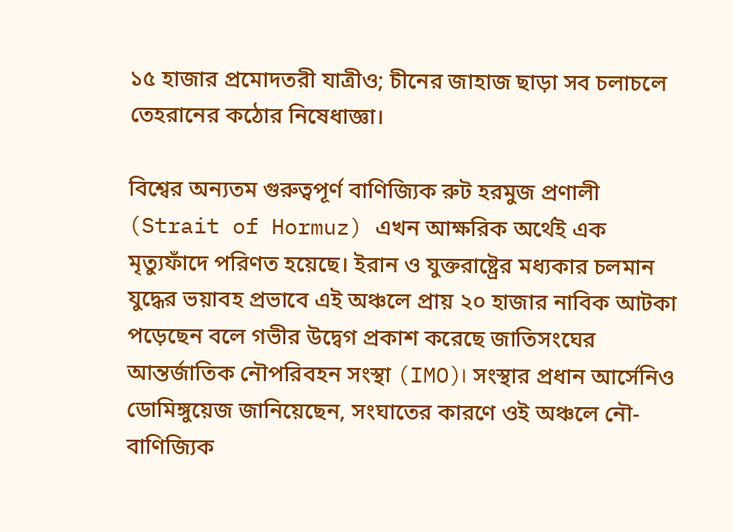১৫ হাজার প্রমোদতরী যাত্রীও; চীনের জাহাজ ছাড়া সব চলাচলে তেহরানের কঠোর নিষেধাজ্ঞা।

বিশ্বের অন্যতম গুরুত্বপূর্ণ বাণিজ্যিক রুট হরমুজ প্রণালী (Strait of Hormuz) এখন আক্ষরিক অর্থেই এক মৃত্যুফাঁদে পরিণত হয়েছে। ইরান ও যুক্তরাষ্ট্রের মধ্যকার চলমান যুদ্ধের ভয়াবহ প্রভাবে এই অঞ্চলে প্রায় ২০ হাজার নাবিক আটকা পড়েছেন বলে গভীর উদ্বেগ প্রকাশ করেছে জাতিসংঘের আন্তর্জাতিক নৌপরিবহন সংস্থা (IMO)। সংস্থার প্রধান আর্সেনিও ডোমিঙ্গুয়েজ জানিয়েছেন, সংঘাতের কারণে ওই অঞ্চলে নৌ-বাণিজ্যিক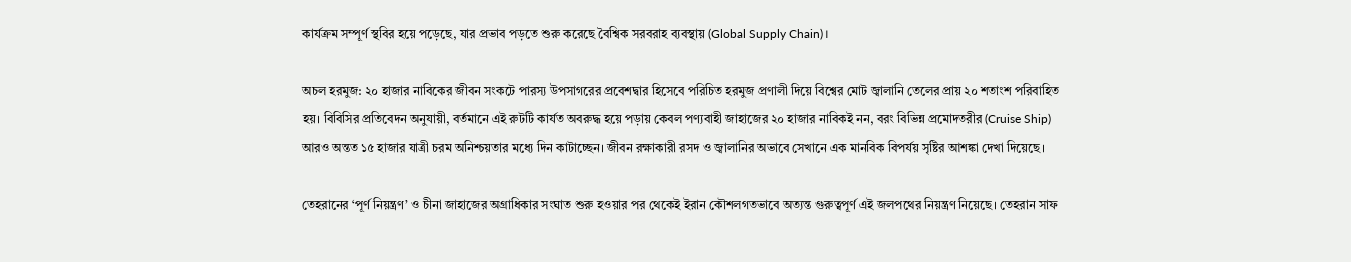কার্যক্রম সম্পূর্ণ স্থবির হয়ে পড়েছে, যার প্রভাব পড়তে শুরু করেছে বৈশ্বিক সরবরাহ ব্যবস্থায় (Global Supply Chain)।

অচল হরমুজ: ২০ হাজার নাবিকের জীবন সংকটে পারস্য উপসাগরের প্রবেশদ্বার হিসেবে পরিচিত হরমুজ প্রণালী দিয়ে বিশ্বের মোট জ্বালানি তেলের প্রায় ২০ শতাংশ পরিবাহিত হয়। বিবিসির প্রতিবেদন অনুযায়ী, বর্তমানে এই রুটটি কার্যত অবরুদ্ধ হয়ে পড়ায় কেবল পণ্যবাহী জাহাজের ২০ হাজার নাবিকই নন, বরং বিভিন্ন প্রমোদতরীর (Cruise Ship) আরও অন্তত ১৫ হাজার যাত্রী চরম অনিশ্চয়তার মধ্যে দিন কাটাচ্ছেন। জীবন রক্ষাকারী রসদ ও জ্বালানির অভাবে সেখানে এক মানবিক বিপর্যয় সৃষ্টির আশঙ্কা দেখা দিয়েছে।

তেহরানের ‘পূর্ণ নিয়ন্ত্রণ’ ও চীনা জাহাজের অগ্রাধিকার সংঘাত শুরু হওয়ার পর থেকেই ইরান কৌশলগতভাবে অত্যন্ত গুরুত্বপূর্ণ এই জলপথের নিয়ন্ত্রণ নিয়েছে। তেহরান সাফ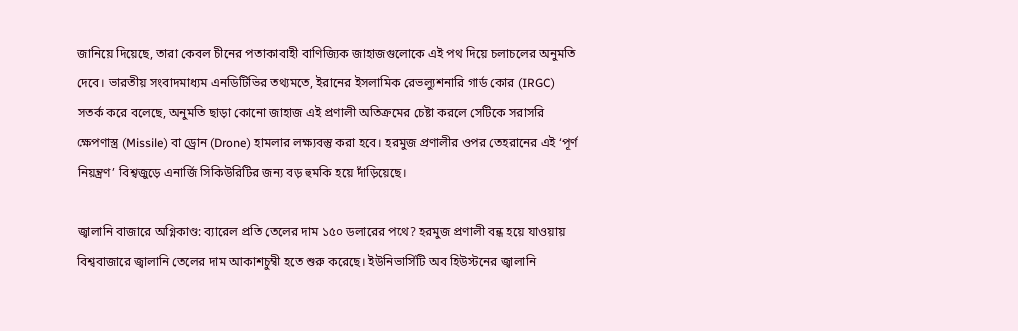জানিয়ে দিয়েছে, তারা কেবল চীনের পতাকাবাহী বাণিজ্যিক জাহাজগুলোকে এই পথ দিয়ে চলাচলের অনুমতি দেবে। ভারতীয় সংবাদমাধ্যম এনডিটিভির তথ্যমতে, ইরানের ইসলামিক রেভল্যুশনারি গার্ড কোর (IRGC) সতর্ক করে বলেছে, অনুমতি ছাড়া কোনো জাহাজ এই প্রণালী অতিক্রমের চেষ্টা করলে সেটিকে সরাসরি ক্ষেপণাস্ত্র (Missile) বা ড্রোন (Drone) হামলার লক্ষ্যবস্তু করা হবে। হরমুজ প্রণালীর ওপর তেহরানের এই ‘পূর্ণ নিয়ন্ত্রণ’ বিশ্বজুড়ে এনার্জি সিকিউরিটির জন্য বড় হুমকি হয়ে দাঁড়িয়েছে।

জ্বালানি বাজারে অগ্নিকাণ্ড: ব্যারেল প্রতি তেলের দাম ১৫০ ডলারের পথে? হরমুজ প্রণালী বন্ধ হয়ে যাওয়ায় বিশ্ববাজারে জ্বালানি তেলের দাম আকাশচুম্বী হতে শুরু করেছে। ইউনিভার্সিটি অব হিউস্টনের জ্বালানি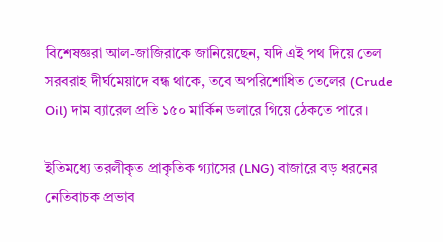বিশেষজ্ঞরা আল-জাজিরাকে জানিয়েছেন, যদি এই পথ দিয়ে তেল সরবরাহ দীর্ঘমেয়াদে বন্ধ থাকে, তবে অপরিশোধিত তেলের (Crude Oil) দাম ব্যারেল প্রতি ১৫০ মার্কিন ডলারে গিয়ে ঠেকতে পারে।

ইতিমধ্যে তরলীকৃত প্রাকৃতিক গ্যাসের (LNG) বাজারে বড় ধরনের নেতিবাচক প্রভাব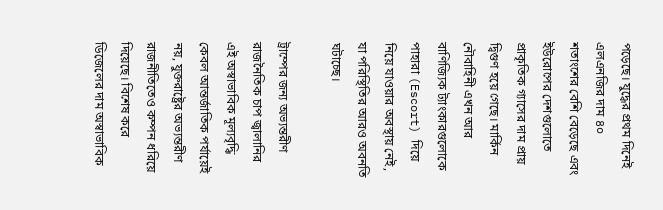পড়েছে। যুদ্ধের প্রথম দিনেই এলএনজির দাম ৪০ শতাংশের বেশি বেড়েছে এবং ইউরোপের দেশগুলোতে প্রাকৃতিক গ্যাসের দাম প্রায় দ্বিগুণ হয়ে গেছে। মার্কিন নৌবাহিনী এখন আর বাণিজ্যিক ট্যাংকারগুলোকে পাহারা (Escort) দিয়ে নিয়ে যাওয়ার অবস্থায় নেই, যা পরিস্থিতির আরও অবনতি ঘটাচ্ছে।

ট্রাম্পের জন্য অভ্যন্তরীণ রাজনৈতিক চাপ জ্বালানির এই অস্বাভাবিক মূল্যবৃদ্ধি কেবল আন্তর্জাতিক পর্যায়েই নয়, যুক্তরাষ্ট্রের অভ্যন্তরীণ রাজনীতিতেও কম্পন ধরিয়ে দিয়েছে। বিশেষ করে ডিজেলের দাম অস্বাভাবিক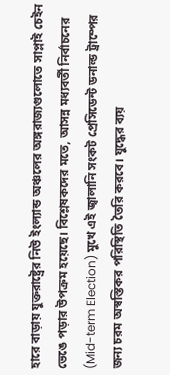হারে বাড়ায় যুক্তরাষ্ট্রের নিউ ইংল্যান্ড অঞ্চলের অঙ্গরাজ্যগুলোতে সাপ্লাই চেইন ভেঙে পড়ার উপক্রম হয়েছে। বিশ্লেষকদের মতে, আসন্ন মধ্যবর্তী নির্বাচনের (Mid-term Election) মুখে এই জ্বালানি সংকট প্রেসিডেন্ট ডনাল্ড ট্রাম্পের জন্য চরম অস্বস্তিকর পরিস্থিতি তৈরি করবে। যুদ্ধের ব্যয়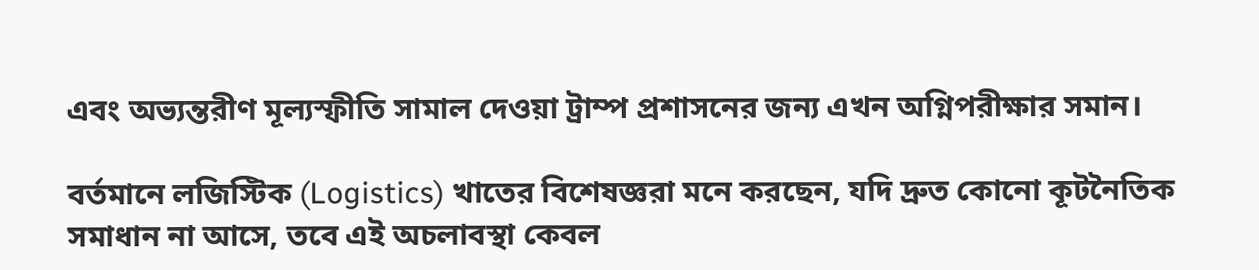এবং অভ্যন্তরীণ মূল্যস্ফীতি সামাল দেওয়া ট্রাম্প প্রশাসনের জন্য এখন অগ্নিপরীক্ষার সমান।

বর্তমানে লজিস্টিক (Logistics) খাতের বিশেষজ্ঞরা মনে করছেন, যদি দ্রুত কোনো কূটনৈতিক সমাধান না আসে, তবে এই অচলাবস্থা কেবল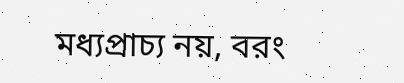মধ্যপ্রাচ্য নয়, বরং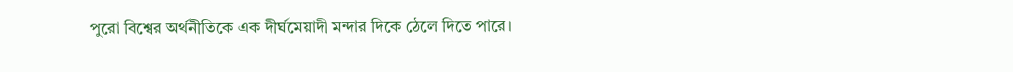পুরো বিশ্বের অর্থনীতিকে এক দীর্ঘমেয়াদী মন্দার দিকে ঠেলে দিতে পারে।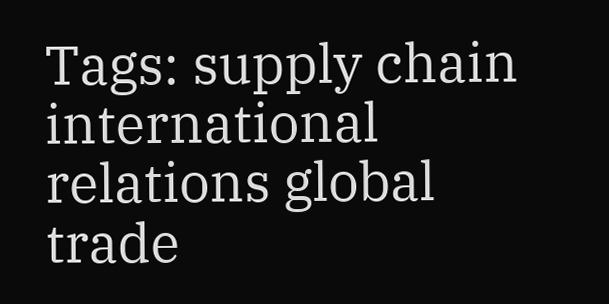Tags: supply chain international relations global trade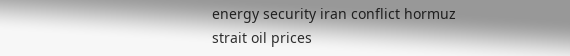energy security iran conflict hormuz strait oil prices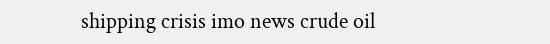shipping crisis imo news crude oil